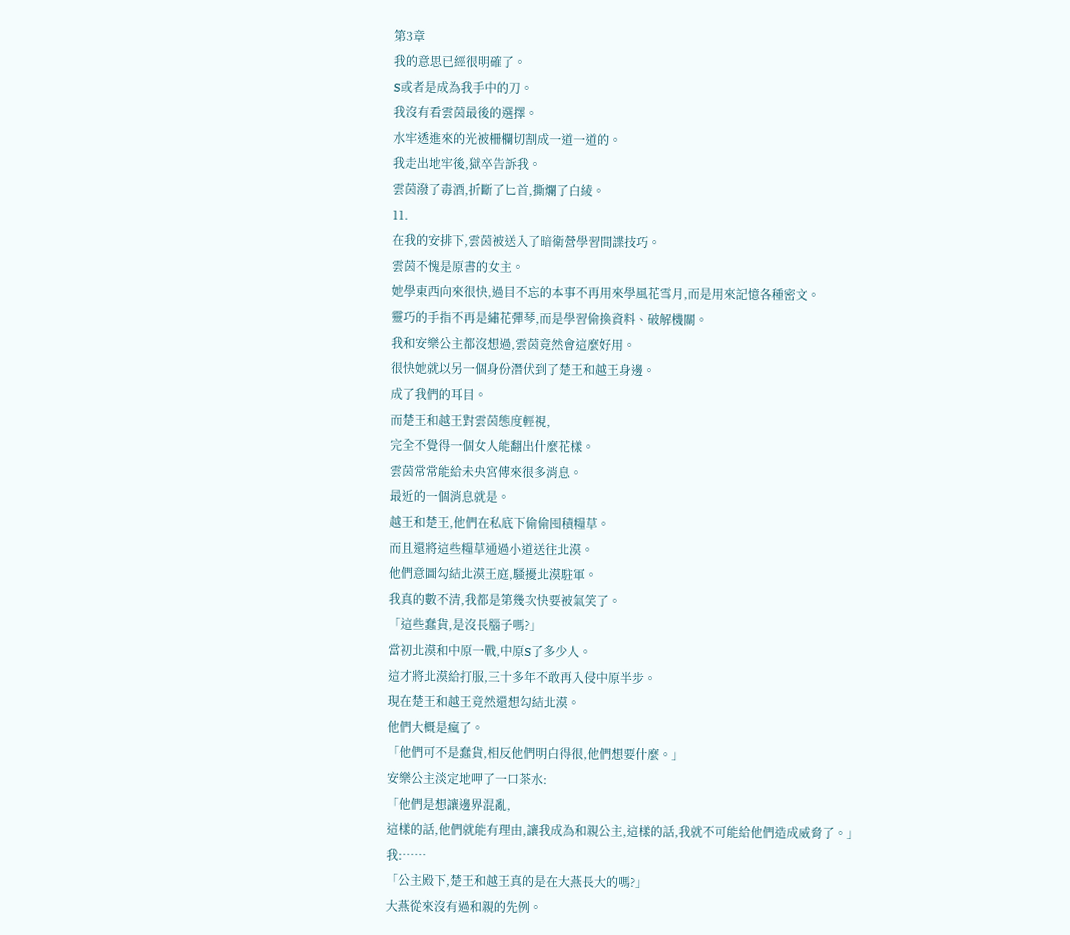第3章
我的意思已經很明確了。
S或者是成為我手中的刀。
我沒有看雲茵最後的選擇。
水牢透進來的光被柵欄切割成一道一道的。
我走出地牢後,獄卒告訴我。
雲茵潑了毒酒,折斷了匕首,撕爛了白綾。
11.
在我的安排下,雲茵被送入了暗衛營學習間諜技巧。
雲茵不愧是原書的女主。
她學東西向來很快,過目不忘的本事不再用來學風花雪月,而是用來記憶各種密文。
靈巧的手指不再是繡花彈琴,而是學習偷換資料、破解機關。
我和安樂公主都沒想過,雲茵竟然會這麼好用。
很快她就以另一個身份潛伏到了楚王和越王身邊。
成了我們的耳目。
而楚王和越王對雲茵態度輕視,
完全不覺得一個女人能翻出什麼花樣。
雲茵常常能給未央宮傳來很多消息。
最近的一個消息就是。
越王和楚王,他們在私底下偷偷囤積糧草。
而且還將這些糧草通過小道送往北漠。
他們意圖勾結北漠王庭,騷擾北漠駐軍。
我真的數不清,我都是第幾次快要被氣笑了。
「這些蠢貨,是沒長腦子嗎?」
當初北漠和中原一戰,中原S了多少人。
這才將北漠給打服,三十多年不敢再入侵中原半步。
現在楚王和越王竟然還想勾結北漠。
他們大概是瘋了。
「他們可不是蠢貨,相反他們明白得很,他們想要什麼。」
安樂公主淡定地呷了一口茶水:
「他們是想讓邊界混亂,
這樣的話,他們就能有理由,讓我成為和親公主,這樣的話,我就不可能給他們造成威脅了。」
我:……
「公主殿下,楚王和越王真的是在大燕長大的嗎?」
大燕從來沒有過和親的先例。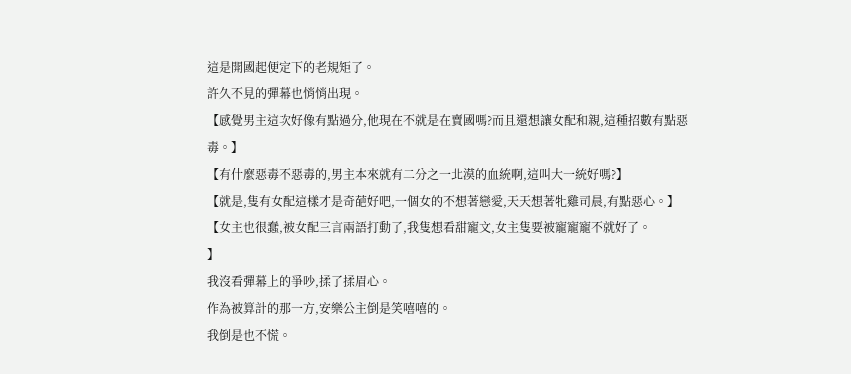這是開國起便定下的老規矩了。
許久不見的彈幕也悄悄出現。
【感覺男主這次好像有點過分,他現在不就是在賣國嗎?而且還想讓女配和親,這種招數有點惡毒。】
【有什麼惡毒不惡毒的,男主本來就有二分之一北漠的血統啊,這叫大一統好嗎?】
【就是,隻有女配這樣才是奇葩好吧,一個女的不想著戀愛,天天想著牝雞司晨,有點惡心。】
【女主也很蠢,被女配三言兩語打動了,我隻想看甜寵文,女主隻要被寵寵寵不就好了。
】
我沒看彈幕上的爭吵,揉了揉眉心。
作為被算計的那一方,安樂公主倒是笑嘻嘻的。
我倒是也不慌。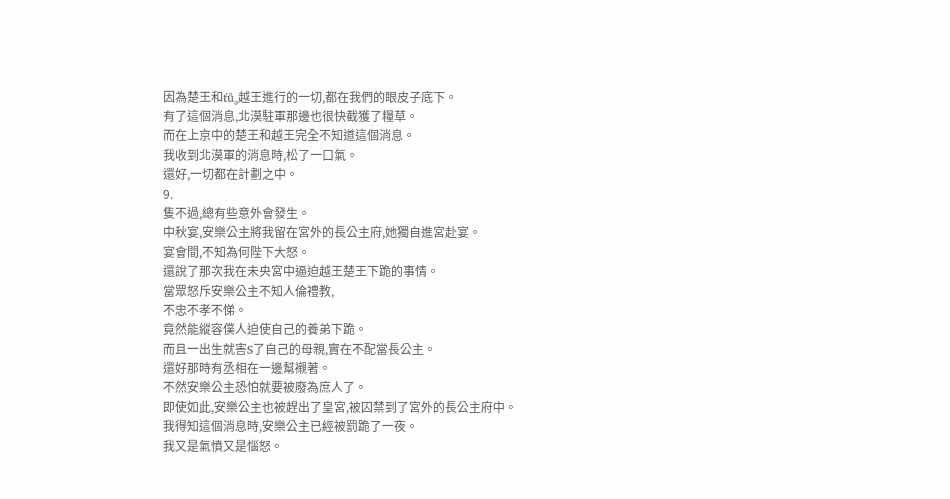因為楚王和ťůₔ越王進行的一切,都在我們的眼皮子底下。
有了這個消息,北漠駐軍那邊也很快截獲了糧草。
而在上京中的楚王和越王完全不知道這個消息。
我收到北漠軍的消息時,松了一口氣。
還好,一切都在計劃之中。
9.
隻不過,總有些意外會發生。
中秋宴,安樂公主將我留在宮外的長公主府,她獨自進宮赴宴。
宴會間,不知為何陛下大怒。
還說了那次我在未央宮中逼迫越王楚王下跪的事情。
當眾怒斥安樂公主不知人倫禮教,
不忠不孝不悌。
竟然能縱容僕人迫使自己的養弟下跪。
而且一出生就害S了自己的母親,實在不配當長公主。
還好那時有丞相在一邊幫襯著。
不然安樂公主恐怕就要被廢為庶人了。
即使如此,安樂公主也被趕出了皇宮,被囚禁到了宮外的長公主府中。
我得知這個消息時,安樂公主已經被罰跪了一夜。
我又是氣憤又是惱怒。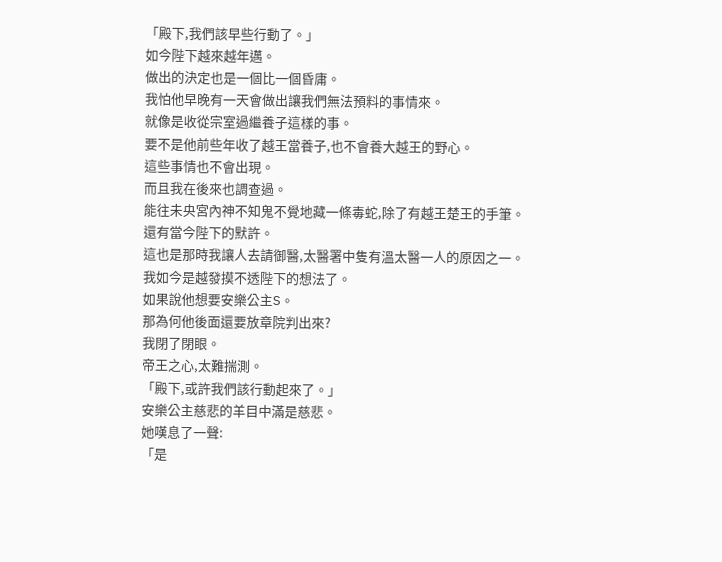「殿下,我們該早些行動了。」
如今陛下越來越年邁。
做出的決定也是一個比一個昏庸。
我怕他早晚有一天會做出讓我們無法預料的事情來。
就像是收從宗室過繼養子這樣的事。
要不是他前些年收了越王當養子,也不會養大越王的野心。
這些事情也不會出現。
而且我在後來也調查過。
能往未央宮內神不知鬼不覺地藏一條毒蛇,除了有越王楚王的手筆。
還有當今陛下的默許。
這也是那時我讓人去請御醫,太醫署中隻有溫太醫一人的原因之一。
我如今是越發摸不透陛下的想法了。
如果說他想要安樂公主S。
那為何他後面還要放章院判出來?
我閉了閉眼。
帝王之心,太難揣測。
「殿下,或許我們該行動起來了。」
安樂公主慈悲的羊目中滿是慈悲。
她嘆息了一聲:
「是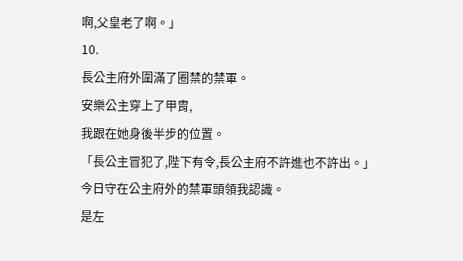啊,父皇老了啊。」
10.
長公主府外圍滿了圈禁的禁軍。
安樂公主穿上了甲胄,
我跟在她身後半步的位置。
「長公主冒犯了,陛下有令,長公主府不許進也不許出。」
今日守在公主府外的禁軍頭領我認識。
是左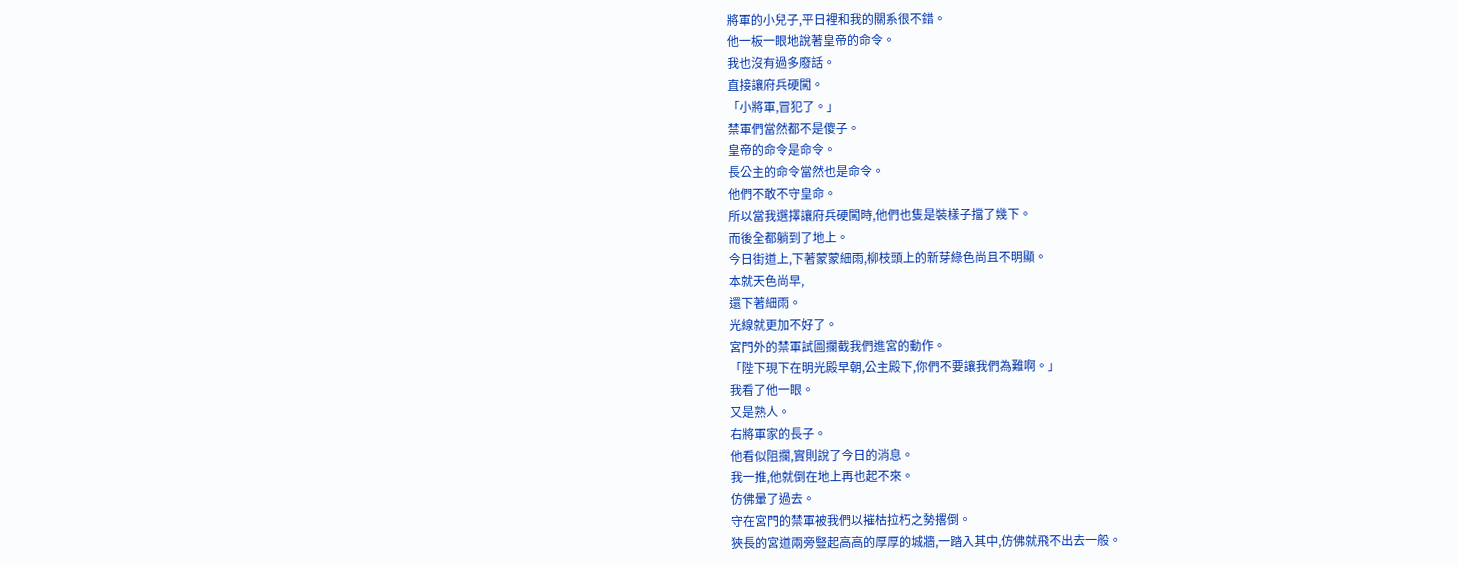將軍的小兒子,平日裡和我的關系很不錯。
他一板一眼地說著皇帝的命令。
我也沒有過多廢話。
直接讓府兵硬闖。
「小將軍,冒犯了。」
禁軍們當然都不是傻子。
皇帝的命令是命令。
長公主的命令當然也是命令。
他們不敢不守皇命。
所以當我選擇讓府兵硬闖時,他們也隻是裝樣子擋了幾下。
而後全都躺到了地上。
今日街道上,下著蒙蒙細雨,柳枝頭上的新芽綠色尚且不明顯。
本就天色尚早,
還下著細雨。
光線就更加不好了。
宮門外的禁軍試圖攔截我們進宮的動作。
「陛下現下在明光殿早朝,公主殿下,你們不要讓我們為難啊。」
我看了他一眼。
又是熟人。
右將軍家的長子。
他看似阻攔,實則說了今日的消息。
我一推,他就倒在地上再也起不來。
仿佛暈了過去。
守在宮門的禁軍被我們以摧枯拉朽之勢撂倒。
狹長的宮道兩旁豎起高高的厚厚的城牆,一踏入其中,仿佛就飛不出去一般。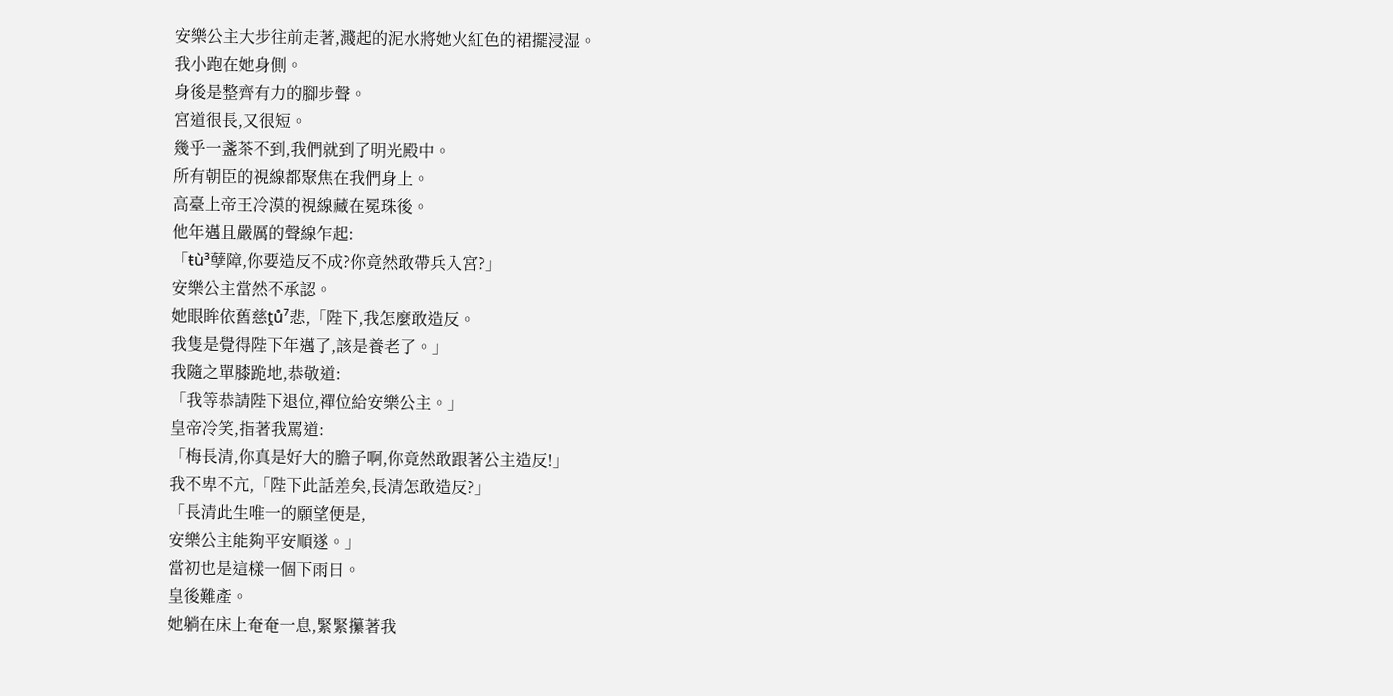安樂公主大步往前走著,濺起的泥水將她火紅色的裙擺浸湿。
我小跑在她身側。
身後是整齊有力的腳步聲。
宮道很長,又很短。
幾乎一盞茶不到,我們就到了明光殿中。
所有朝臣的視線都聚焦在我們身上。
高臺上帝王冷漠的視線藏在冕珠後。
他年邁且嚴厲的聲線乍起:
「ŧù³孽障,你要造反不成?你竟然敢帶兵入宮?」
安樂公主當然不承認。
她眼眸依舊慈ṱů⁷悲,「陛下,我怎麼敢造反。
我隻是覺得陛下年邁了,該是養老了。」
我隨之單膝跪地,恭敬道:
「我等恭請陛下退位,禪位給安樂公主。」
皇帝冷笑,指著我罵道:
「梅長清,你真是好大的膽子啊,你竟然敢跟著公主造反!」
我不卑不亢,「陛下此話差矣,長清怎敢造反?」
「長清此生唯一的願望便是,
安樂公主能夠平安順遂。」
當初也是這樣一個下雨日。
皇後難產。
她躺在床上奄奄一息,緊緊攥著我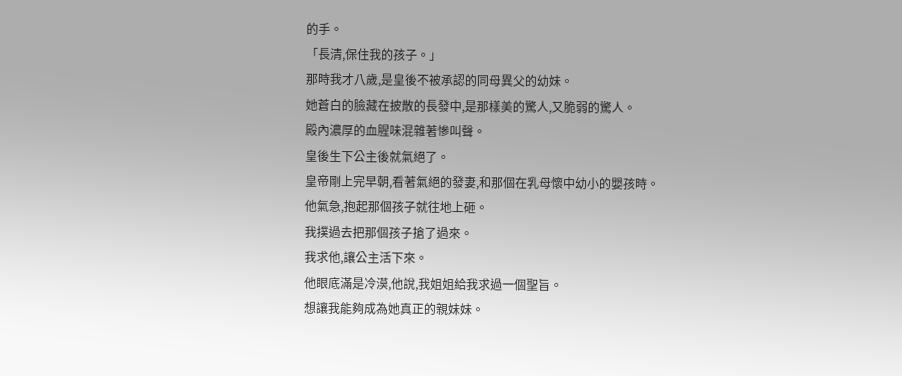的手。
「長清,保住我的孩子。」
那時我才八歲,是皇後不被承認的同母異父的幼妹。
她蒼白的臉藏在披散的長發中,是那樣美的驚人,又脆弱的驚人。
殿內濃厚的血腥味混雜著慘叫聲。
皇後生下公主後就氣絕了。
皇帝剛上完早朝,看著氣絕的發妻,和那個在乳母懷中幼小的嬰孩時。
他氣急,抱起那個孩子就往地上砸。
我撲過去把那個孩子搶了過來。
我求他,讓公主活下來。
他眼底滿是冷漠,他說,我姐姐給我求過一個聖旨。
想讓我能夠成為她真正的親妹妹。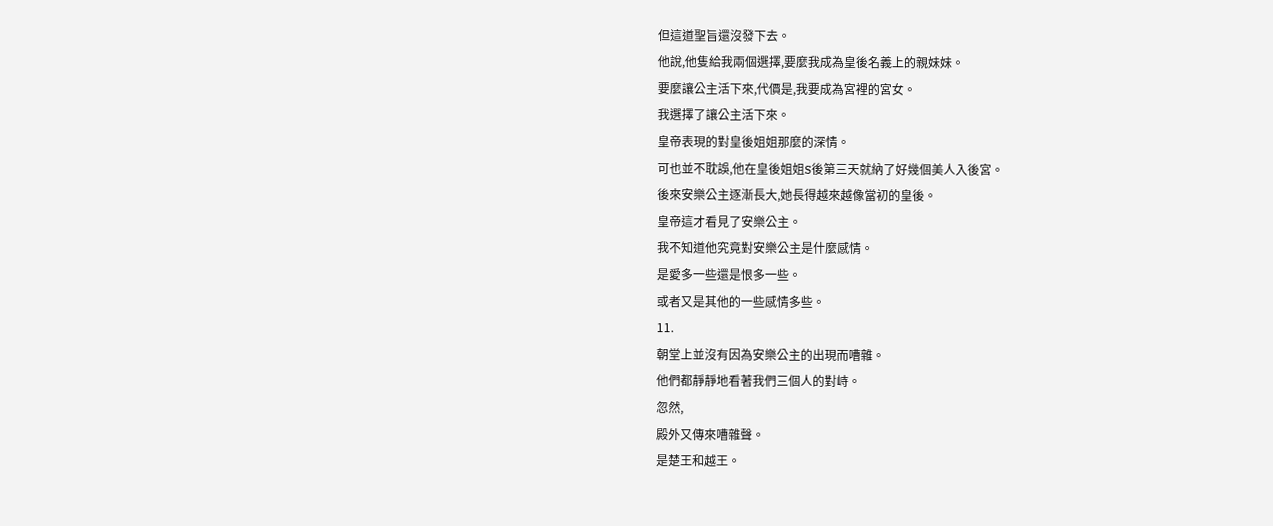但這道聖旨還沒發下去。
他說,他隻給我兩個選擇,要麼我成為皇後名義上的親妹妹。
要麼讓公主活下來,代價是,我要成為宮裡的宮女。
我選擇了讓公主活下來。
皇帝表現的對皇後姐姐那麼的深情。
可也並不耽誤,他在皇後姐姐S後第三天就納了好幾個美人入後宮。
後來安樂公主逐漸長大,她長得越來越像當初的皇後。
皇帝這才看見了安樂公主。
我不知道他究竟對安樂公主是什麼感情。
是愛多一些還是恨多一些。
或者又是其他的一些感情多些。
11.
朝堂上並沒有因為安樂公主的出現而嘈雜。
他們都靜靜地看著我們三個人的對峙。
忽然,
殿外又傳來嘈雜聲。
是楚王和越王。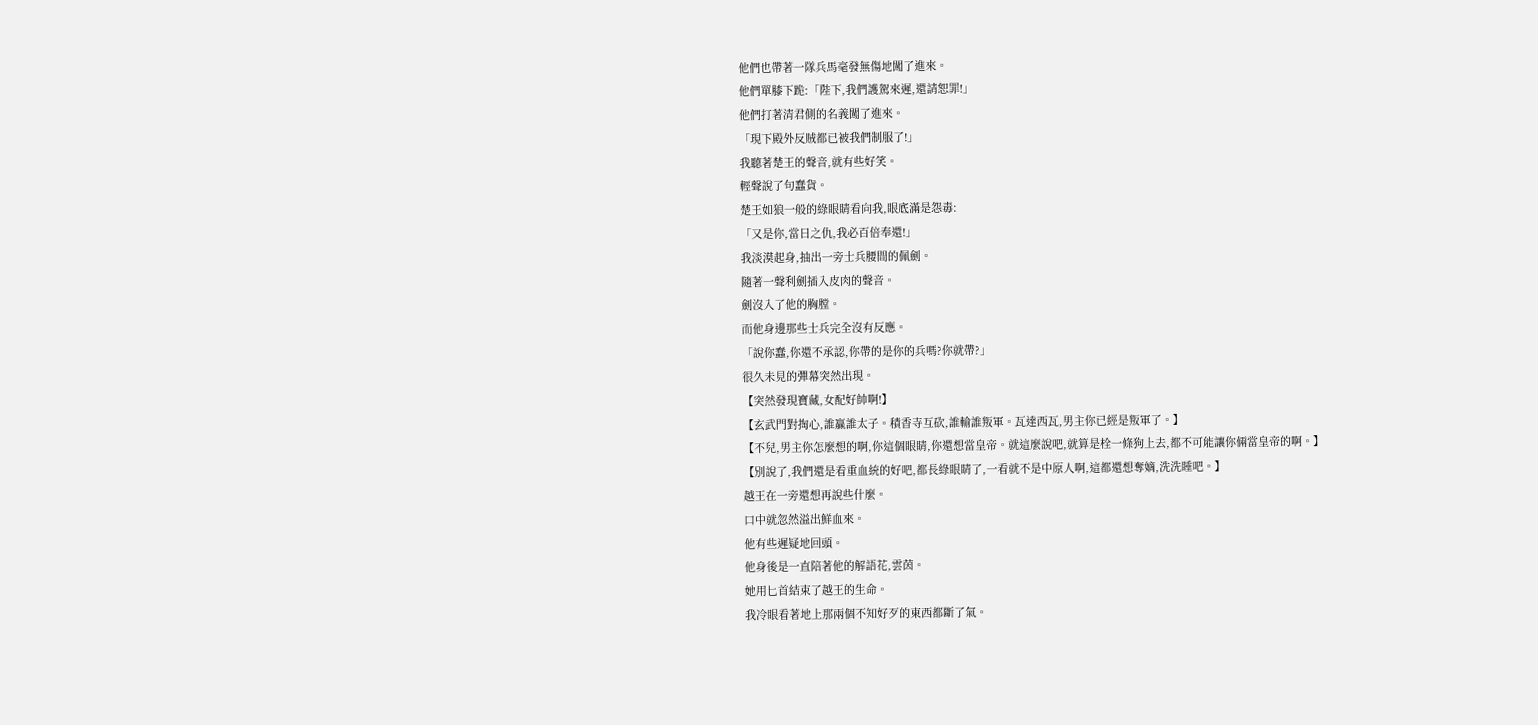他們也帶著一隊兵馬毫發無傷地闖了進來。
他們單膝下跪:「陛下,我們護駕來遲,還請恕罪!」
他們打著清君側的名義闖了進來。
「現下殿外反賊都已被我們制服了!」
我聽著楚王的聲音,就有些好笑。
輕聲說了句蠢貨。
楚王如狼一般的綠眼睛看向我,眼底滿是怨毒:
「又是你,當日之仇,我必百倍奉還!」
我淡漠起身,抽出一旁士兵腰間的佩劍。
隨著一聲利劍插入皮肉的聲音。
劍沒入了他的胸膛。
而他身邊那些士兵完全沒有反應。
「說你蠢,你還不承認,你帶的是你的兵嗎?你就帶?」
很久未見的彈幕突然出現。
【突然發現寶藏,女配好帥啊!】
【玄武門對掏心,誰贏誰太子。積香寺互砍,誰輸誰叛軍。瓦達西瓦,男主你已經是叛軍了。】
【不兒,男主你怎麼想的啊,你這個眼睛,你還想當皇帝。就這麼說吧,就算是栓一條狗上去,都不可能讓你倆當皇帝的啊。】
【別說了,我們還是看重血統的好吧,都長綠眼睛了,一看就不是中原人啊,這都還想奪嫡,洗洗睡吧。】
越王在一旁還想再說些什麼。
口中就忽然溢出鮮血來。
他有些遲疑地回頭。
他身後是一直陪著他的解語花,雲茵。
她用匕首結束了越王的生命。
我冷眼看著地上那兩個不知好歹的東西都斷了氣。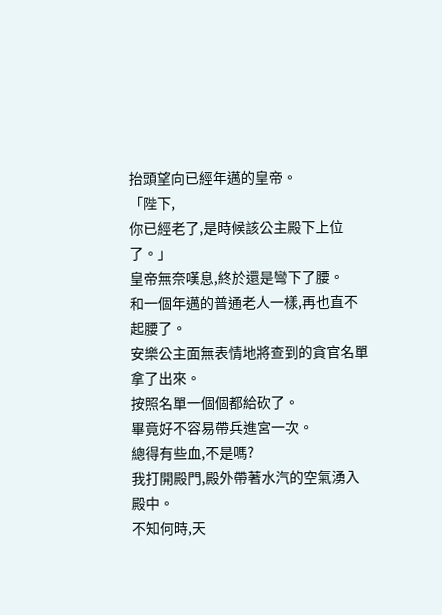抬頭望向已經年邁的皇帝。
「陛下,
你已經老了,是時候該公主殿下上位了。」
皇帝無奈嘆息,終於還是彎下了腰。
和一個年邁的普通老人一樣,再也直不起腰了。
安樂公主面無表情地將查到的貪官名單拿了出來。
按照名單一個個都給砍了。
畢竟好不容易帶兵進宮一次。
總得有些血,不是嗎?
我打開殿門,殿外帶著水汽的空氣湧入殿中。
不知何時,天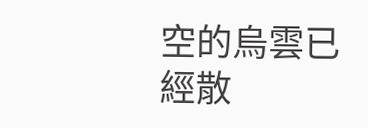空的烏雲已經散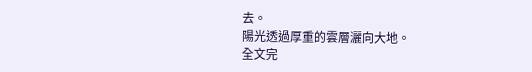去。
陽光透過厚重的雲層灑向大地。
全文完